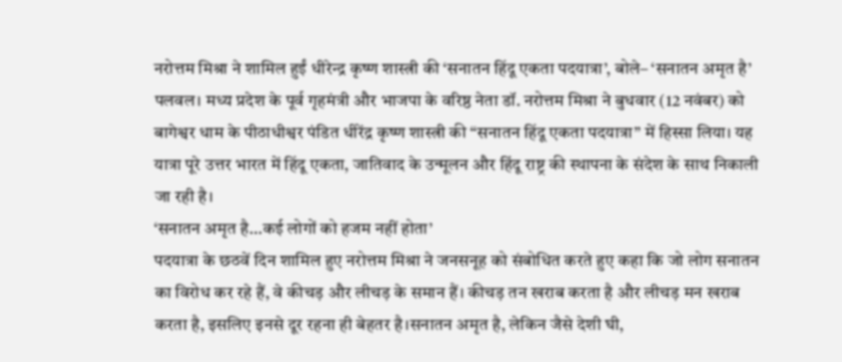नरोत्तम मिश्रा ने शामिल हुईं धीरेन्द्र कृष्ण शास्त्री की ‘सनातन हिंदू एकता पदयात्रा’, बोले– ‘सनातन अमृत है’
पलवल। मध्य प्रदेश के पूर्व गृहमंत्री और भाजपा के वरिष्ठ नेता डॉ. नरोत्तम मिश्रा ने बुधवार (12 नवंबर) को बागेश्वर धाम के पीठाधीश्वर पंडित धीरेंद्र कृष्ण शास्त्री की “सनातन हिंदू एकता पदयात्रा” में हिस्सा लिया। यह यात्रा पूरे उत्तर भारत में हिंदू एकता, जातिवाद के उन्मूलन और हिंदू राष्ट्र की स्थापना के संदेश के साथ निकाली जा रही है।
‘सनातन अमृत है…कई लोगों को हजम नहीं होता’
पदयात्रा के छठवें दिन शामिल हुए नरोत्तम मिश्रा ने जनसनूह को संबोधित करते हुए कहा कि जो लोग सनातन का विरोध कर रहे हैं, वे कीचड़ और लीचड़ के समान हैं। कीचड़ तन खराब करता है और लीचड़ मन खराब करता है, इसलिए इनसे दूर रहना ही बेहतर है।सनातन अमृत है, लेकिन जैसे देशी घी,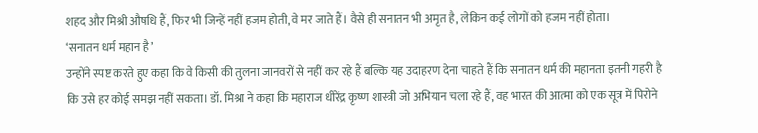शहद और मिश्री औषधि हैं, फिर भी जिन्हें नहीं हजम होती, वे मर जाते हैं। वैसे ही सनातन भी अमृत है, लेकिन कई लोगों को हजम नहीं होता।
‘सनातन धर्म महान है’
उन्होंने स्पष्ट करते हुए कहा कि वे किसी की तुलना जानवरों से नहीं कर रहे हैं बल्कि यह उदाहरण देना चाहते हैं कि सनातन धर्म की महानता इतनी गहरी है कि उसे हर कोई समझ नहीं सकता। डॉ. मिश्रा ने कहा कि महाराज धीरेंद्र कृष्ण शास्त्री जो अभियान चला रहे हैं, वह भारत की आत्मा को एक सूत्र में पिरोने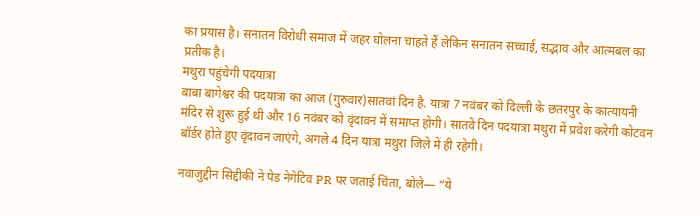का प्रयास है। सनातन विरोधी समाज में जहर घोलना चाहते हैं लेकिन सनातन सच्चाई, सद्भाव और आत्मबल का प्रतीक है।
मथुरा पहुंचेगी पदयात्रा
बाबा बागेश्वर की पदयात्रा का आज (गुरुवार)सातवां दिन है. यात्रा 7 नवंबर को दिल्ली के छतरपुर के कात्यायनी मंदिर से शुरू हुई थी और 16 नवंबर को वृंदावन में समाप्त होगी। सातवें दिन पदयात्रा मथुरा में प्रवेश करेगी कोटवन बॉर्डर होते हुए वृंदावन जाएंगे, अगले 4 दिन यात्रा मथुरा जिले में ही रहेगी।

नवाजुद्दीन सिद्दीकी ने पेड नेगेटिव PR पर जताई चिंता, बोले— “ये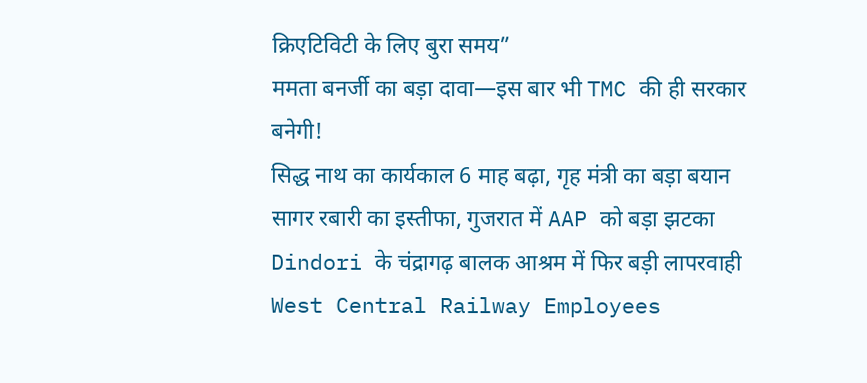क्रिएटिविटी के लिए बुरा समय”
ममता बनर्जी का बड़ा दावा—इस बार भी TMC की ही सरकार बनेगी!
सिद्ध नाथ का कार्यकाल 6 माह बढ़ा, गृह मंत्री का बड़ा बयान
सागर रबारी का इस्तीफा, गुजरात में AAP को बड़ा झटका
Dindori के चंद्रागढ़ बालक आश्रम में फिर बड़ी लापरवाही
West Central Railway Employees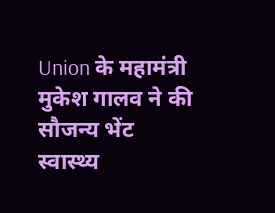Union के महामंत्री मुकेश गालव ने की सौजन्य भेंट
स्वास्थ्य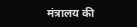मंत्रालय की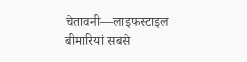चेतावनी—लाइफस्टाइल बीमारियां सबसे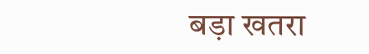बड़ा खतरा